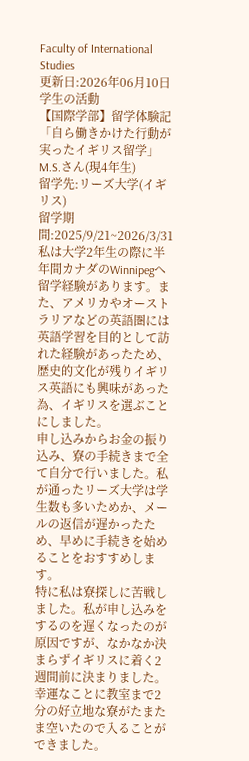Faculty of International Studies
更新日:2026年06月10日
学生の活動
【国際学部】留学体験記「自ら働きかけた行動が実ったイギリス留学」
M.S.さん(現4年生)
留学先:リーズ大学(イギリス)
留学期間:2025/9/21~2026/3/31
私は大学2年生の際に半年間カナダのWinnipegへ留学経験があります。また、アメリカやオーストラリアなどの英語圏には英語学習を目的として訪れた経験があったため、歴史的文化が残りイギリス英語にも興味があった為、イギリスを選ぶことにしました。
申し込みからお金の振り込み、寮の手続きまで全て自分で行いました。私が通ったリーズ大学は学生数も多いためか、メールの返信が遅かったため、早めに手続きを始めることをおすすめします。
特に私は寮探しに苦戦しました。私が申し込みをするのを遅くなったのが原因ですが、なかなか決まらずイギリスに着く2週間前に決まりました。幸運なことに教室まで2分の好立地な寮がたまたま空いたので入ることができました。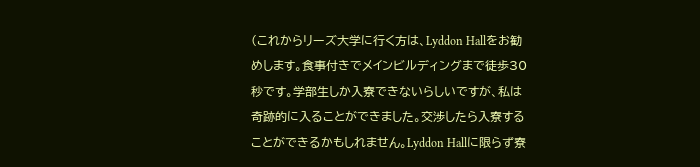(これからリーズ大学に行く方は、Lyddon Hallをお勧めします。食事付きでメインビルディングまで徒歩30秒です。学部生しか入寮できないらしいですが、私は奇跡的に入ることができました。交渉したら入寮することができるかもしれません。Lyddon Hallに限らず寮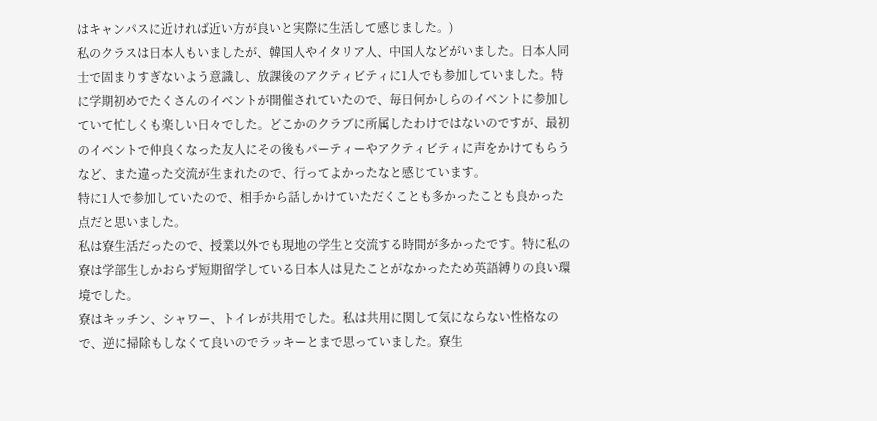はキャンパスに近ければ近い方が良いと実際に生活して感じました。)
私のクラスは日本人もいましたが、韓国人やイタリア人、中国人などがいました。日本人同士で固まりすぎないよう意識し、放課後のアクティビティに1人でも参加していました。特に学期初めでたくさんのイベントが開催されていたので、毎日何かしらのイベントに参加していて忙しくも楽しい日々でした。どこかのクラブに所属したわけではないのですが、最初のイベントで仲良くなった友人にその後もパーティーやアクティビティに声をかけてもらうなど、また違った交流が生まれたので、行ってよかったなと感じています。
特に1人で参加していたので、相手から話しかけていただくことも多かったことも良かった点だと思いました。
私は寮生活だったので、授業以外でも現地の学生と交流する時間が多かったです。特に私の寮は学部生しかおらず短期留学している日本人は見たことがなかったため英語縛りの良い環境でした。
寮はキッチン、シャワー、トイレが共用でした。私は共用に関して気にならない性格なので、逆に掃除もしなくて良いのでラッキーとまで思っていました。寮生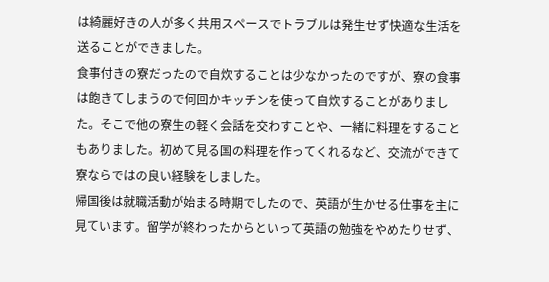は綺麗好きの人が多く共用スペースでトラブルは発生せず快適な生活を送ることができました。
食事付きの寮だったので自炊することは少なかったのですが、寮の食事は飽きてしまうので何回かキッチンを使って自炊することがありました。そこで他の寮生の軽く会話を交わすことや、一緒に料理をすることもありました。初めて見る国の料理を作ってくれるなど、交流ができて寮ならではの良い経験をしました。
帰国後は就職活動が始まる時期でしたので、英語が生かせる仕事を主に見ています。留学が終わったからといって英語の勉強をやめたりせず、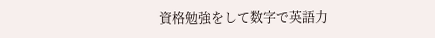資格勉強をして数字で英語力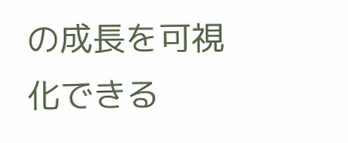の成長を可視化できる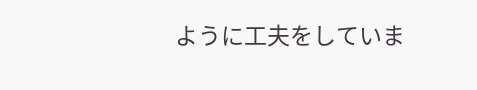ように工夫をしていま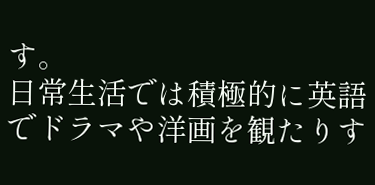す。
日常生活では積極的に英語でドラマや洋画を観たりす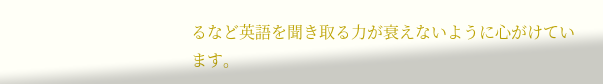るなど英語を聞き取る力が衰えないように心がけています。